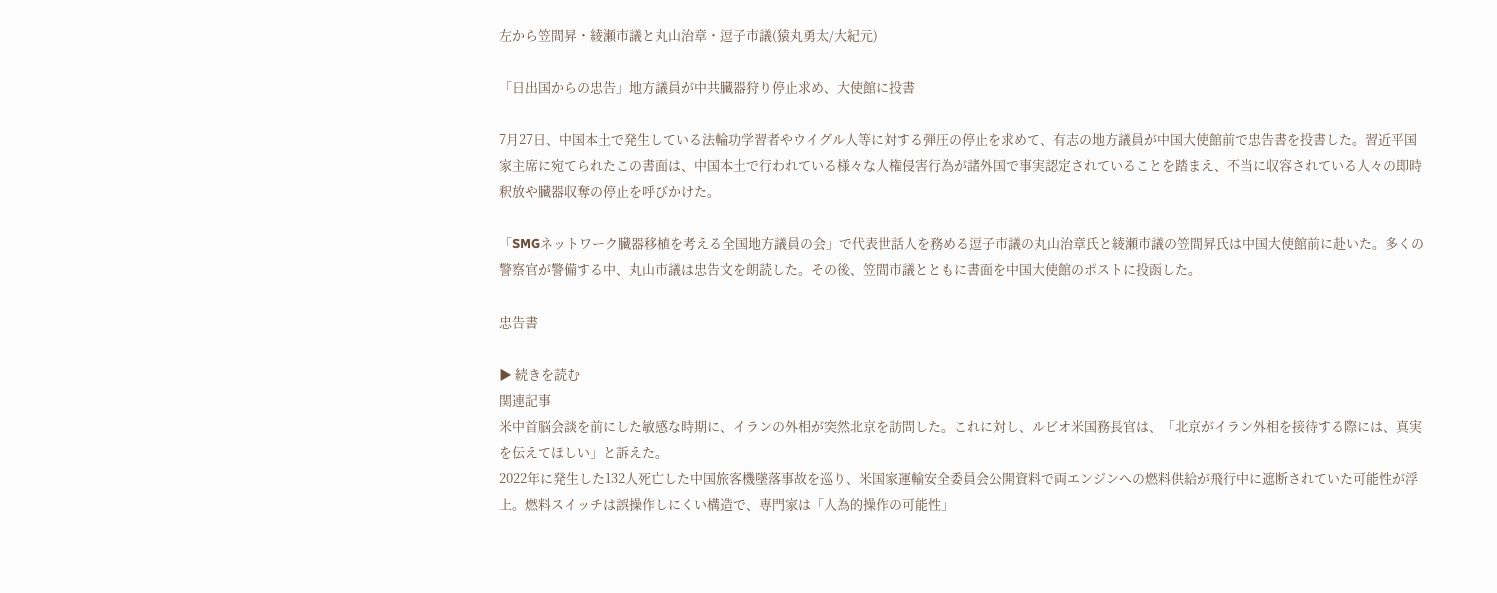左から笠間昇・綾瀬市議と丸山治章・逗子市議(猿丸勇太/大紀元)

「日出国からの忠告」地方議員が中共臓器狩り停止求め、大使館に投書

7月27日、中国本土で発生している法輪功学習者やウイグル人等に対する弾圧の停止を求めて、有志の地方議員が中国大使館前で忠告書を投書した。習近平国家主席に宛てられたこの書面は、中国本土で行われている様々な人権侵害行為が諸外国で事実認定されていることを踏まえ、不当に収容されている人々の即時釈放や臓器収奪の停止を呼びかけた。

「SMGネットワーク臓器移植を考える全国地方議員の会」で代表世話人を務める逗子市議の丸山治章氏と綾瀬市議の笠間昇氏は中国大使館前に赴いた。多くの警察官が警備する中、丸山市議は忠告文を朗読した。その後、笠間市議とともに書面を中国大使館のポストに投函した。

忠告書

▶ 続きを読む
関連記事
米中首脳会談を前にした敏感な時期に、イランの外相が突然北京を訪問した。これに対し、ルビオ米国務長官は、「北京がイラン外相を接待する際には、真実を伝えてほしい」と訴えた。
2022年に発生した132人死亡した中国旅客機墜落事故を巡り、米国家運輸安全委員会公開資料で両エンジンへの燃料供給が飛行中に遮断されていた可能性が浮上。燃料スイッチは誤操作しにくい構造で、専門家は「人為的操作の可能性」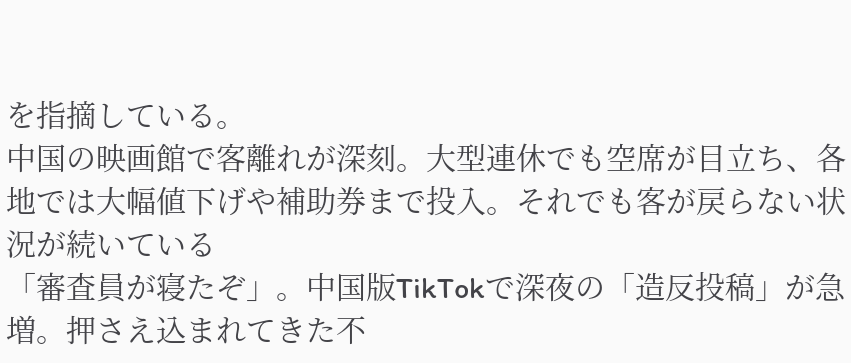を指摘している。
中国の映画館で客離れが深刻。大型連休でも空席が目立ち、各地では大幅値下げや補助券まで投入。それでも客が戻らない状況が続いている
「審査員が寝たぞ」。中国版TikTokで深夜の「造反投稿」が急増。押さえ込まれてきた不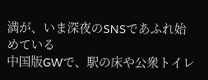満が、いま深夜のSNSであふれ始めている
中国版GWで、駅の床や公衆トイレ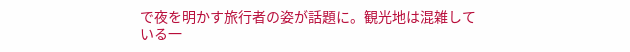で夜を明かす旅行者の姿が話題に。観光地は混雑している一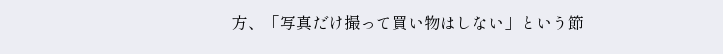方、「写真だけ撮って買い物はしない」という節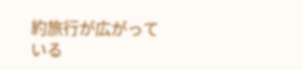約旅行が広がっている